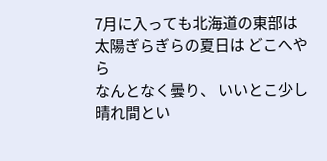7月に入っても北海道の東部は
太陽ぎらぎらの夏日は どこへやら
なんとなく曇り、 いいとこ少し晴れ間とい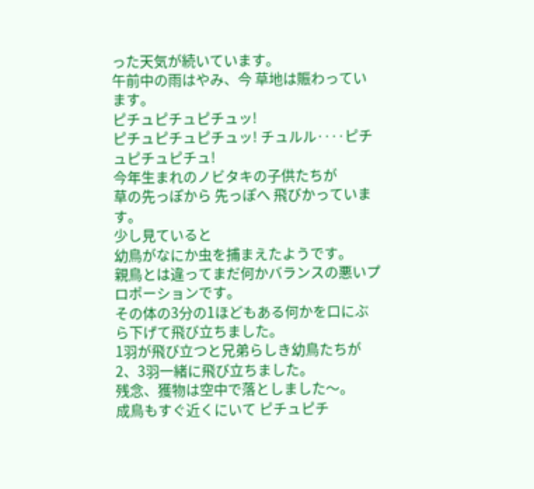った天気が続いています。
午前中の雨はやみ、今 草地は賑わっています。
ピチュピチュピチュッ!
ピチュピチュピチュッ! チュルル‥‥ピチュピチュピチュ!
今年生まれのノビタキの子供たちが
草の先っぽから 先っぽへ 飛びかっています。
少し見ていると
幼鳥がなにか虫を捕まえたようです。
親鳥とは違ってまだ何かバランスの悪いプロポーションです。
その体の3分の1ほどもある何かを口にぶら下げて飛び立ちました。
1羽が飛び立つと兄弟らしき幼鳥たちが2、3羽一緒に飛び立ちました。
残念、獲物は空中で落としました〜。
成鳥もすぐ近くにいて ピチュピチ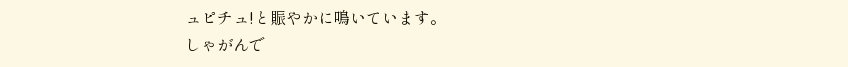ュピチュ!と賑やかに鳴いています。
しゃがんで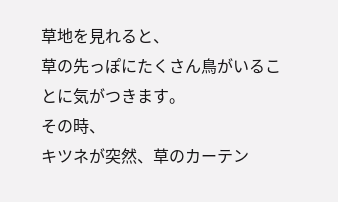草地を見れると、
草の先っぽにたくさん鳥がいることに気がつきます。
その時、
キツネが突然、草のカーテン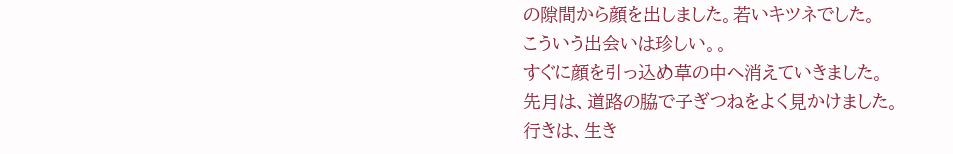の隙間から顔を出しました。若いキツネでした。
こういう出会いは珍しい。。
すぐに顔を引っ込め草の中へ消えていきました。
先月は、道路の脇で子ぎつねをよく見かけました。
行きは、生き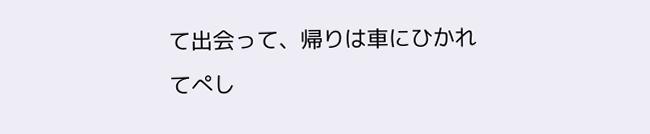て出会って、帰りは車にひかれてぺし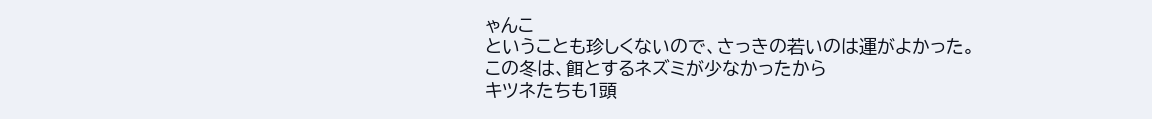ゃんこ
ということも珍しくないので、さっきの若いのは運がよかった。
この冬は、餌とするネズミが少なかったから
キツネたちも1頭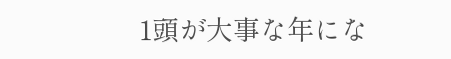1頭が大事な年にな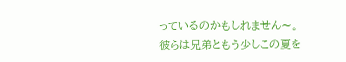っているのかもしれません〜。
彼らは兄弟ともう少しこの夏を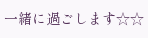一緒に過ごします☆☆